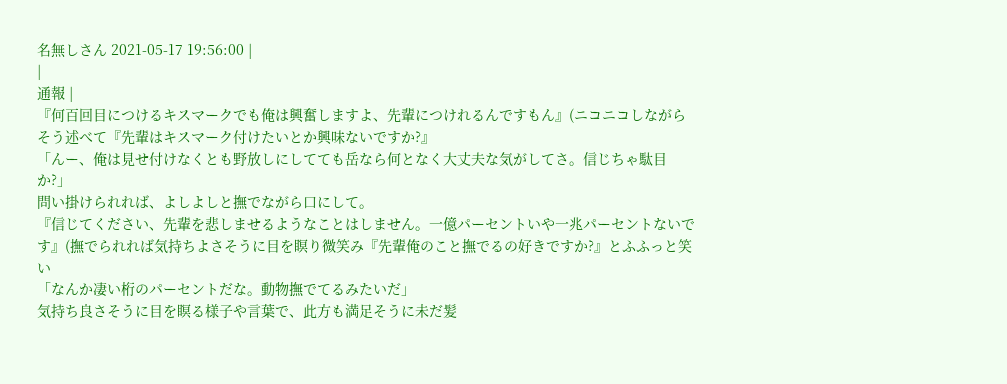名無しさん 2021-05-17 19:56:00 |
|
通報 |
『何百回目につけるキスマークでも俺は興奮しますよ、先輩につけれるんですもん』(ニコニコしながらそう述べて『先輩はキスマーク付けたいとか興味ないですか?』
「んー、俺は見せ付けなくとも野放しにしてても岳なら何となく大丈夫な気がしてさ。信じちゃ駄目か?」
問い掛けられれば、よしよしと撫でながら口にして。
『信じてください、先輩を悲しませるようなことはしません。一億パーセントいや一兆パーセントないです』(撫でられれば気持ちよさそうに目を瞑り微笑み『先輩俺のこと撫でるの好きですか?』とふふっと笑い
「なんか凄い桁のパーセントだな。動物撫でてるみたいだ」
気持ち良さそうに目を瞑る様子や言葉で、此方も満足そうに未だ髪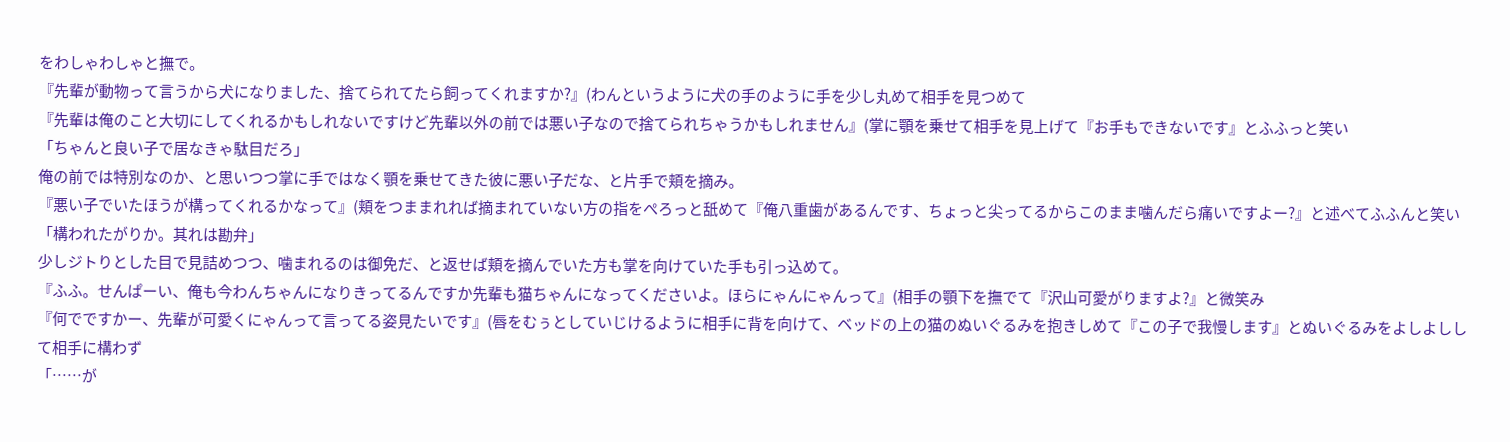をわしゃわしゃと撫で。
『先輩が動物って言うから犬になりました、捨てられてたら飼ってくれますか?』(わんというように犬の手のように手を少し丸めて相手を見つめて
『先輩は俺のこと大切にしてくれるかもしれないですけど先輩以外の前では悪い子なので捨てられちゃうかもしれません』(掌に顎を乗せて相手を見上げて『お手もできないです』とふふっと笑い
「ちゃんと良い子で居なきゃ駄目だろ」
俺の前では特別なのか、と思いつつ掌に手ではなく顎を乗せてきた彼に悪い子だな、と片手で頬を摘み。
『悪い子でいたほうが構ってくれるかなって』(頬をつままれれば摘まれていない方の指をぺろっと舐めて『俺八重歯があるんです、ちょっと尖ってるからこのまま噛んだら痛いですよー?』と述べてふふんと笑い
「構われたがりか。其れは勘弁」
少しジトりとした目で見詰めつつ、噛まれるのは御免だ、と返せば頬を摘んでいた方も掌を向けていた手も引っ込めて。
『ふふ。せんぱーい、俺も今わんちゃんになりきってるんですか先輩も猫ちゃんになってくださいよ。ほらにゃんにゃんって』(相手の顎下を撫でて『沢山可愛がりますよ?』と微笑み
『何でですかー、先輩が可愛くにゃんって言ってる姿見たいです』(唇をむぅとしていじけるように相手に背を向けて、ベッドの上の猫のぬいぐるみを抱きしめて『この子で我慢します』とぬいぐるみをよしよしして相手に構わず
「……が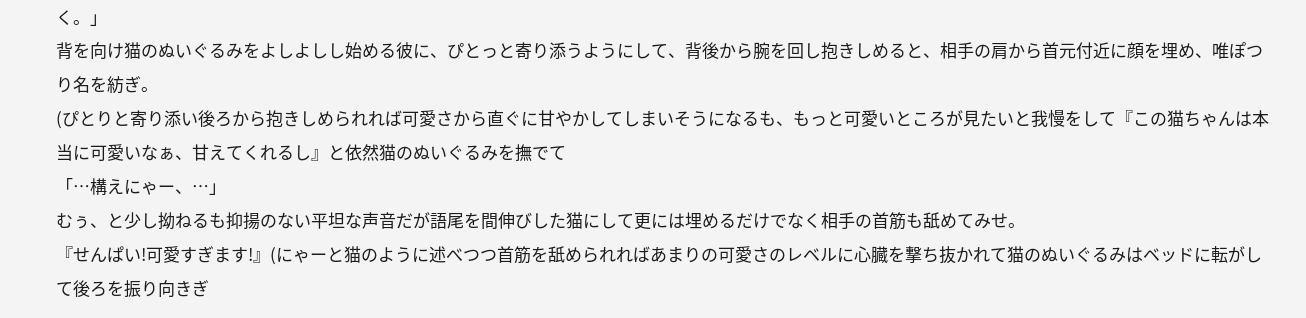く。」
背を向け猫のぬいぐるみをよしよしし始める彼に、ぴとっと寄り添うようにして、背後から腕を回し抱きしめると、相手の肩から首元付近に顔を埋め、唯ぽつり名を紡ぎ。
(ぴとりと寄り添い後ろから抱きしめられれば可愛さから直ぐに甘やかしてしまいそうになるも、もっと可愛いところが見たいと我慢をして『この猫ちゃんは本当に可愛いなぁ、甘えてくれるし』と依然猫のぬいぐるみを撫でて
「…構えにゃー、…」
むぅ、と少し拗ねるも抑揚のない平坦な声音だが語尾を間伸びした猫にして更には埋めるだけでなく相手の首筋も舐めてみせ。
『せんぱい!可愛すぎます!』(にゃーと猫のように述べつつ首筋を舐められればあまりの可愛さのレベルに心臓を撃ち抜かれて猫のぬいぐるみはベッドに転がして後ろを振り向きぎ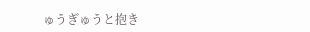ゅうぎゅうと抱き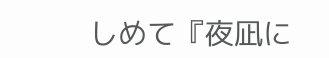しめて『夜凪に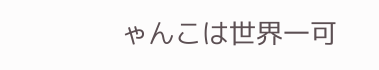ゃんこは世界一可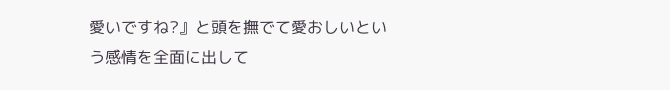愛いですね?』と頭を撫でて愛おしいという感情を全面に出して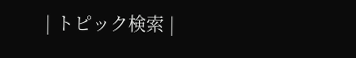| トピック検索 |